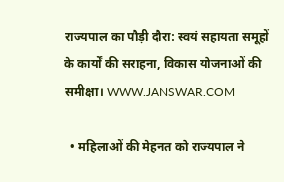राज्यपाल का पौड़ी दौरा: स्वयं सहायता समूहों के कार्यों की सराहना, विकास योजनाओं की समीक्षा। WWW.JANSWAR.COM

  • महिलाओं की मेहनत को राज्यपाल ने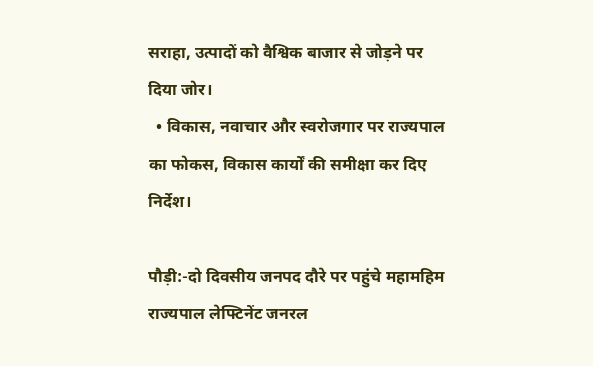सराहा, उत्पादों को वैश्विक बाजार से जोड़ने पर दिया जोर।
  • विकास, नवाचार और स्वरोजगार पर राज्यपाल का फोकस, विकास कार्यों की समीक्षा कर दिए निर्देश।

पौड़ी:-दो दिवसीय जनपद दौरे पर पहुंचे महामहिम राज्यपाल लेफ्टिनेंट जनरल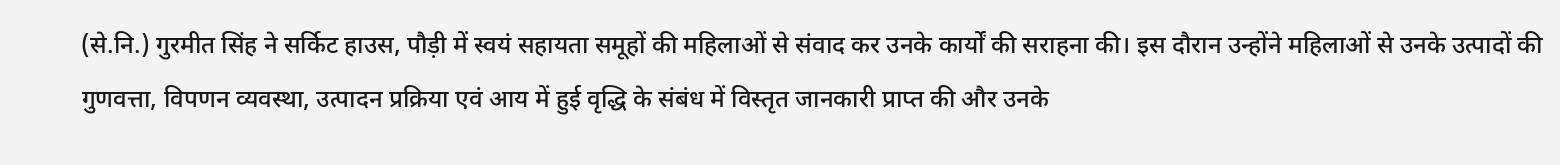(से.नि.) गुरमीत सिंह ने सर्किट हाउस, पौड़ी में स्वयं सहायता समूहों की महिलाओं से संवाद कर उनके कार्यों की सराहना की। इस दौरान उन्होंने महिलाओं से उनके उत्पादों की गुणवत्ता, विपणन व्यवस्था, उत्पादन प्रक्रिया एवं आय में हुई वृद्धि के संबंध में विस्तृत जानकारी प्राप्त की और उनके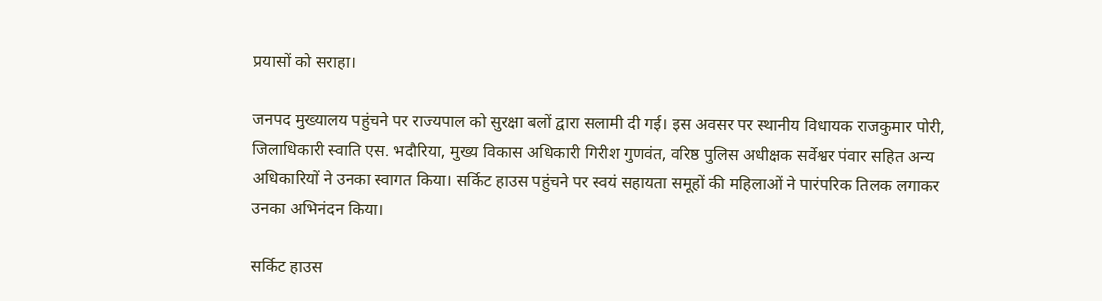प्रयासों को सराहा।

जनपद मुख्यालय पहुंचने पर राज्यपाल को सुरक्षा बलों द्वारा सलामी दी गई। इस अवसर पर स्थानीय विधायक राजकुमार पोरी, जिलाधिकारी स्वाति एस. भदौरिया, मुख्य विकास अधिकारी गिरीश गुणवंत, वरिष्ठ पुलिस अधीक्षक सर्वेश्वर पंवार सहित अन्य अधिकारियों ने उनका स्वागत किया। सर्किट हाउस पहुंचने पर स्वयं सहायता समूहों की महिलाओं ने पारंपरिक तिलक लगाकर उनका अभिनंदन किया।

सर्किट हाउस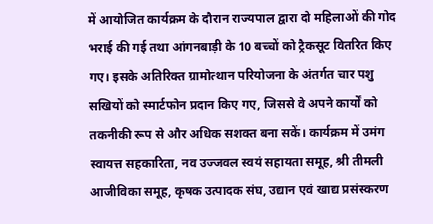में आयोजित कार्यक्रम के दौरान राज्यपाल द्वारा दो महिलाओं की गोद भराई की गई तथा आंगनबाड़ी के 10 बच्चों को ट्रैकसूट वितरित किए गए। इसके अतिरिक्त ग्रामोत्थान परियोजना के अंतर्गत चार पशु सखियों को स्मार्टफोन प्रदान किए गए, जिससे वे अपने कार्यों को तकनीकी रूप से और अधिक सशक्त बना सकें। कार्यक्रम में उमंग स्वायत्त सहकारिता, नव उज्जवल स्वयं सहायता समूह, श्री तीमली आजीविका समूह, कृषक उत्पादक संघ, उद्यान एवं खाद्य प्रसंस्करण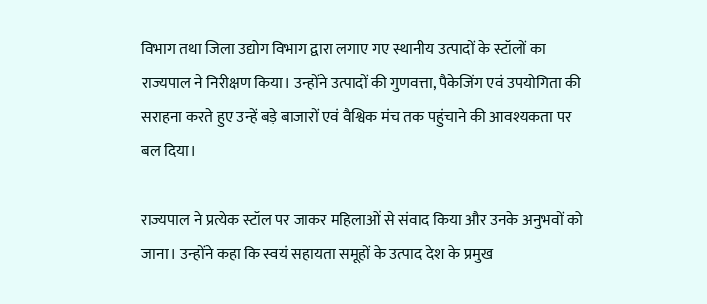विभाग तथा जिला उद्योग विभाग द्वारा लगाए गए स्थानीय उत्पादों के स्टॉलों का राज्यपाल ने निरीक्षण किया। उन्होंने उत्पादों की गुणवत्ता, पैकेजिंग एवं उपयोगिता की सराहना करते हुए उन्हें बड़े बाजारों एवं वैश्विक मंच तक पहुंचाने की आवश्यकता पर बल दिया।

राज्यपाल ने प्रत्येक स्टॉल पर जाकर महिलाओं से संवाद किया और उनके अनुभवों को जाना। उन्होंने कहा कि स्वयं सहायता समूहों के उत्पाद देश के प्रमुख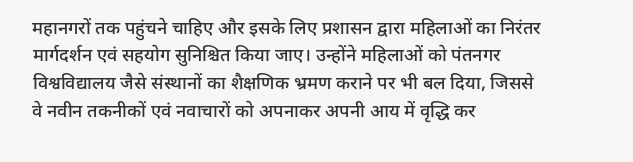महानगरों तक पहुंचने चाहिए और इसके लिए प्रशासन द्वारा महिलाओं का निरंतर मार्गदर्शन एवं सहयोग सुनिश्चित किया जाए। उन्होंने महिलाओं को पंतनगर विश्वविद्यालय जैसे संस्थानों का शैक्षणिक भ्रमण कराने पर भी बल दिया, जिससे वे नवीन तकनीकों एवं नवाचारों को अपनाकर अपनी आय में वृद्धि कर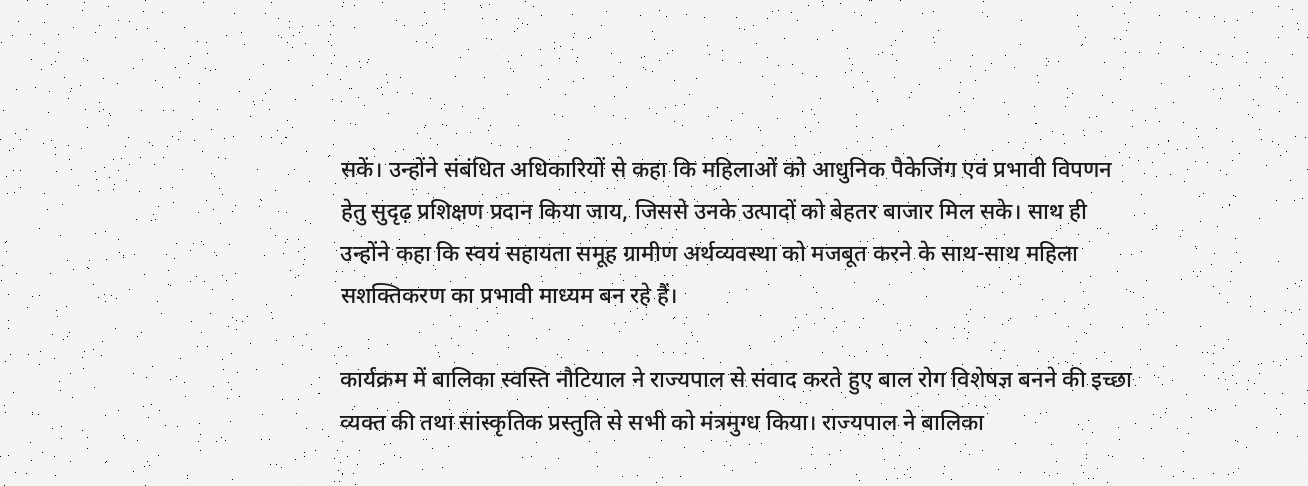सकें। उन्होंने संबंधित अधिकारियों से कहा कि महिलाओं को आधुनिक पैकेजिंग एवं प्रभावी विपणन हेतु सुदृढ़ प्रशिक्षण प्रदान किया जाय, जिससे उनके उत्पादों को बेहतर बाजार मिल सके। साथ ही उन्होंने कहा कि स्वयं सहायता समूह ग्रामीण अर्थव्यवस्था को मजबूत करने के साथ-साथ महिला सशक्तिकरण का प्रभावी माध्यम बन रहे हैं।

कार्यक्रम में बालिका स्वस्ति नौटियाल ने राज्यपाल से संवाद करते हुए बाल रोग विशेषज्ञ बनने की इच्छा व्यक्त की तथा सांस्कृतिक प्रस्तुति से सभी को मंत्रमुग्ध किया। राज्यपाल ने बालिका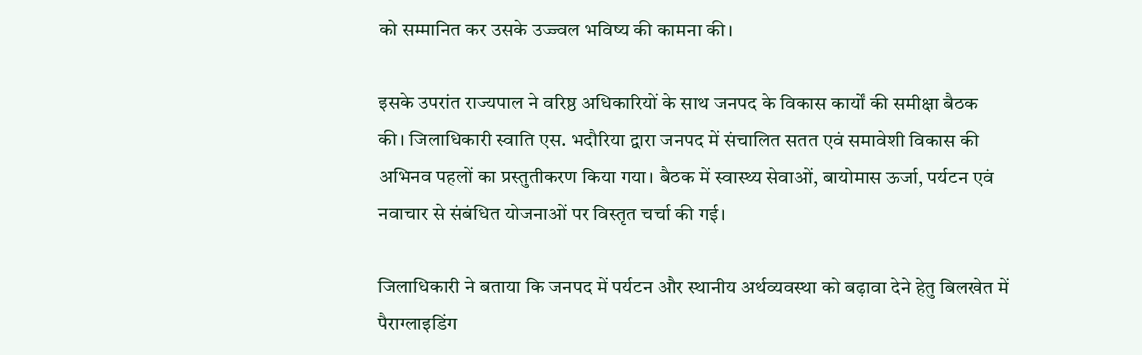को सम्मानित कर उसके उज्ज्वल भविष्य की कामना की।

इसके उपरांत राज्यपाल ने वरिष्ठ अधिकारियों के साथ जनपद के विकास कार्यों की समीक्षा बैठक की। जिलाधिकारी स्वाति एस. भदौरिया द्वारा जनपद में संचालित सतत एवं समावेशी विकास की अभिनव पहलों का प्रस्तुतीकरण किया गया। बैठक में स्वास्थ्य सेवाओं, बायोमास ऊर्जा, पर्यटन एवं नवाचार से संबंधित योजनाओं पर विस्तृत चर्चा की गई।

जिलाधिकारी ने बताया कि जनपद में पर्यटन और स्थानीय अर्थव्यवस्था को बढ़ावा देने हेतु बिलखेत में पैराग्लाइडिंग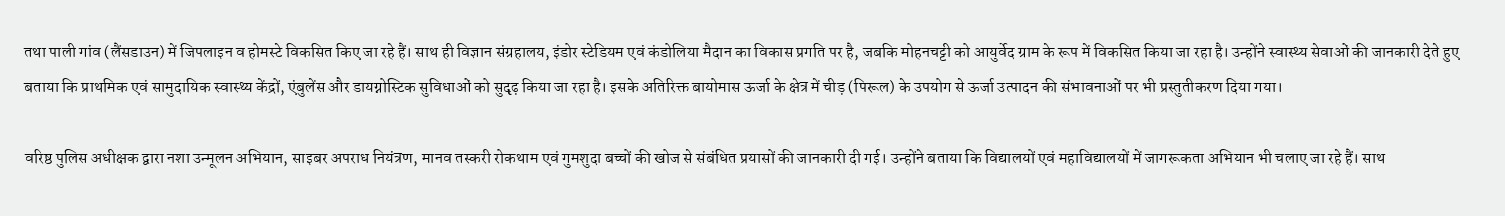तथा पाली गांव (लैंसडाउन) में जिपलाइन व होमस्टे विकसित किए जा रहे हैं। साथ ही विज्ञान संग्रहालय, इंडोर स्टेडियम एवं कंडोलिया मैदान का विकास प्रगति पर है, जबकि मोहनचट्टी को आयुर्वेद ग्राम के रूप में विकसित किया जा रहा है। उन्होंने स्वास्थ्य सेवाओं की जानकारी देते हुए बताया कि प्राथमिक एवं सामुदायिक स्वास्थ्य केंद्रों, एंबुलेंस और डायग्नोस्टिक सुविधाओं को सुदृढ़ किया जा रहा है। इसके अतिरिक्त बायोमास ऊर्जा के क्षेत्र में चीड़ (पिरूल) के उपयोग से ऊर्जा उत्पादन की संभावनाओं पर भी प्रस्तुतीकरण दिया गया।

वरिष्ठ पुलिस अधीक्षक द्वारा नशा उन्मूलन अभियान, साइबर अपराध नियंत्रण, मानव तस्करी रोकथाम एवं गुमशुदा बच्चों की खोज से संबंधित प्रयासों की जानकारी दी गई। उन्होंने बताया कि विद्यालयों एवं महाविद्यालयों में जागरूकता अभियान भी चलाए जा रहे हैं। साथ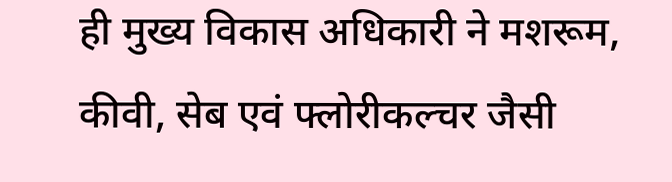ही मुख्य विकास अधिकारी ने मशरूम, कीवी, सेब एवं फ्लोरीकल्चर जैसी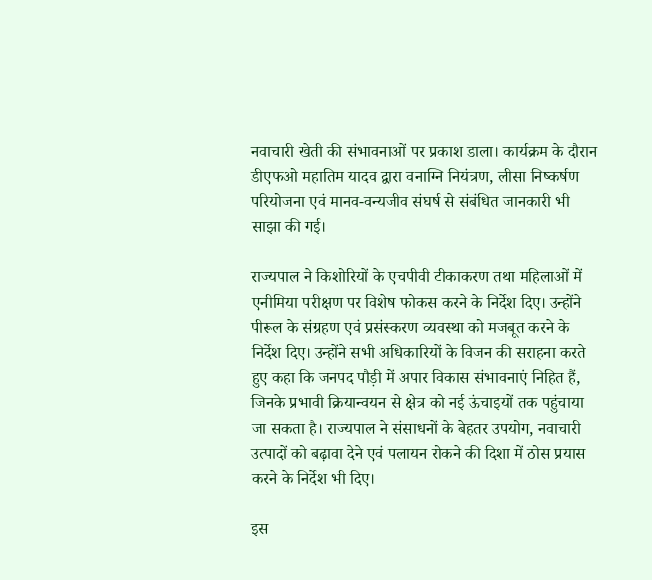नवाचारी खेती की संभावनाओं पर प्रकाश डाला। कार्यक्रम के दौरान डीएफओ महातिम यादव द्वारा वनाग्नि नियंत्रण, लीसा निष्कर्षण परियोजना एवं मानव-वन्यजीव संघर्ष से संबंधित जानकारी भी साझा की गई।

राज्यपाल ने किशोरियों के एचपीवी टीकाकरण तथा महिलाओं में एनीमिया परीक्षण पर विशेष फोकस करने के निर्देश दिए। उन्होंने पीरूल के संग्रहण एवं प्रसंस्करण व्यवस्था को मजबूत करने के निर्देश दिए। उन्होंने सभी अधिकारियों के विजन की सराहना करते हुए कहा कि जनपद पौड़ी में अपार विकास संभावनाएं निहित हैं, जिनके प्रभावी क्रियान्वयन से क्षेत्र को नई ऊंचाइयों तक पहुंचाया जा सकता है। राज्यपाल ने संसाधनों के बेहतर उपयोग, नवाचारी उत्पादों को बढ़ावा देने एवं पलायन रोकने की दिशा में ठोस प्रयास करने के निर्देश भी दिए।

इस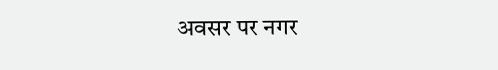अवसर पर नगर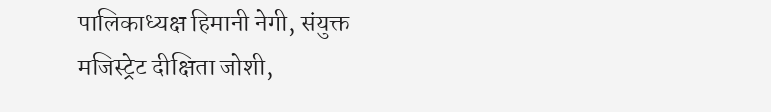पालिकाध्यक्ष हिमानी नेगी, संयुक्त मजिस्ट्रेट दीक्षिता जोशी,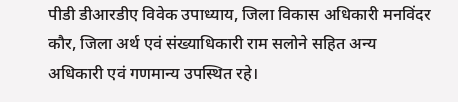पीडी डीआरडीए विवेक उपाध्याय, जिला विकास अधिकारी मनविंदर कौर, जिला अर्थ एवं संख्याधिकारी राम सलोने सहित अन्य अधिकारी एवं गणमान्य उपस्थित रहे।